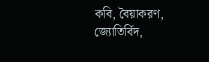কবি, বৈয়াকরণ, জ্যোতির্বিদ,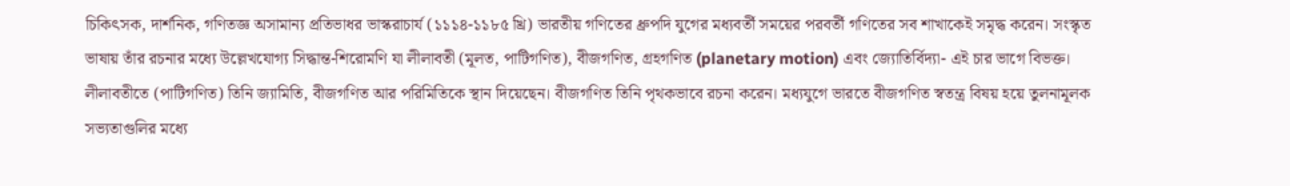চিকিৎসক, দার্শনিক, গণিতজ্ঞ অসামান্য প্রতিভাধর ভাস্করাচার্য (১১১৪-১১৮৫ খ্রি) ভারতীয় গণিতের ধ্রুপদি যুগের মধ্যবর্তী সময়ের পরবর্তী গণিতের সব শাখাকেই সমৃদ্ধ করেন। সংস্কৃত ভাষায় তাঁর রচনার মধ্যে উল্লেখযোগ্য সিদ্ধান্ত-শিরোমণি যা লীলাবতী (মূলত, পাটিগণিত), বীজগণিত, গ্রহগণিত (planetary motion) এবং জ্যোতির্বিদ্যা- এই চার ভাগে বিভক্ত। লীলাবতীতে (পাটিগণিত) তিনি জ্যামিতি, বীজগণিত আর পরিমিতিকে স্থান দিয়েছেন। বীজগণিত তিনি পৃথকভাবে রচনা করেন। মধ্যযুগে ভারতে বীজগণিত স্বতন্ত্র বিষয় হয়ে তুলনামূলক সভ্যতাগুলির মধ্যে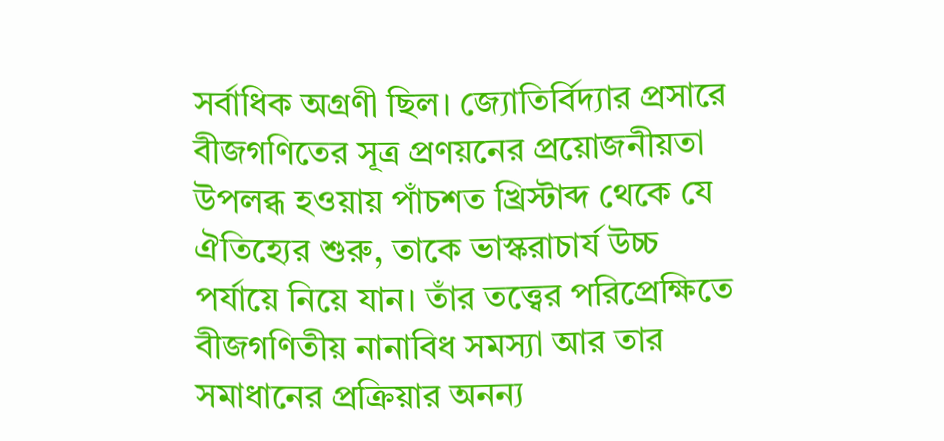সর্বাধিক অগ্রণী ছিল। জ্যোতির্বিদ্যার প্রসারে বীজগণিতের সূত্র প্রণয়নের প্রয়োজনীয়তা উপলব্ধ হওয়ায় পাঁচশত খ্রিস্টাব্দ থেকে যে ঐতিহ্যের শুরু, তাকে ভাস্করাচার্য উচ্চ পর্যায়ে নিয়ে যান। তাঁর তত্ত্বের পরিপ্রেক্ষিতে বীজগণিতীয় নানাবিধ সমস্যা আর তার সমাধানের প্রক্রিয়ার অনন্য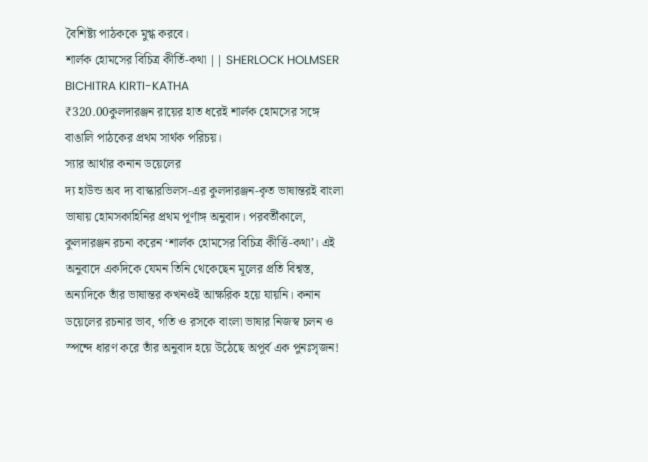বৈশিষ্ট্য পাঠককে মুগ্ধ করবে।
শার্লক হোমসের বিচিত্র কীর্তি-কথা || SHERLOCK HOLMSER BICHITRA KIRTI-KATHA
₹320.00কুলদারঞ্জন রায়ের হাত ধরেই শার্লক হোমসের সঙ্গে বাঙালি পাঠকের প্রথম সার্থক পরিচয়।
স্যার আর্থার কনান ডয়েলের
দ্য হাউন্ড অব দ্য বাস্কারভিলস-এর কুলদারঞ্জন-কৃত ভাষান্তরই বাংলা ভাষায় হোমসকাহিনির প্রথম পূর্ণাঙ্গ অনুবাদ। পরবর্তীকালে, কুলদারঞ্জন রচনা করেন ‘শার্লক হোমসের বিচিত্র কীর্ত্তি-কথা’। এই অনুবাদে একদিকে যেমন তিনি থেকেছেন মূলের প্রতি বিশ্বস্ত, অন্যদিকে তাঁর ভাষান্তর কখনওই আক্ষরিক হয়ে যায়নি। কনান ডয়েলের রচনার ভাব, গতি ও রসকে বাংলা ভাষার নিজস্ব চলন ও স্পন্দে ধারণ করে তাঁর অনুবাদ হয়ে উঠেছে অপূর্ব এক পুনঃসৃজন!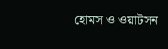হোমস ও ওয়াটসন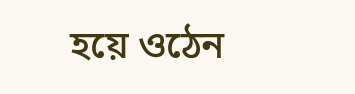হয়ে ওঠেন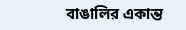বাঙালির একান্ত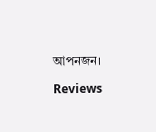আপনজন।

Reviews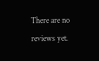There are no reviews yet.